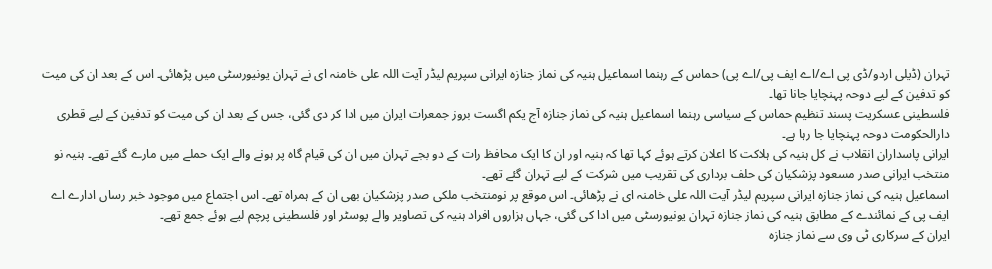تہران (ڈیلی اردو/ڈی پی اے/اے ایف پی/اے پی) حماس کے رہنما اسماعیل ہنیہ کی نماز جنازہ ایرانی سپریم لیڈر آیت اللہ علی خامنہ ای نے تہران یونیورسٹی میں پڑھائی۔ اس کے بعد ان کی میت کو تدفین کے لیے دوحہ پہنچایا جانا تھا۔
فلسطینی عسکریت پسند تنظیم حماس کے سیاسی رہنما اسماعیل ہنیہ کی نماز جنازہ آج یکم اگست بروز جمعرات ایران میں ادا کر دی گئی، جس کے بعد ان کی میت کو تدفین کے لیے قطری دارالحکومت دوحہ پہنچایا جا رہا ہے۔
ایرانی پاسداران انقلاب نے کل ہنیہ کی ہلاکت کا اعلان کرتے ہوئے کہا تھا کہ ہنیہ اور ان کا ایک محافظ رات کے دو بجے تہران میں ان کی قیام گاہ پر ہونے والے ایک حملے میں مارے گئے تھے۔ ہنیہ نو منتخب ایرانی صدر مسعود پزشکیان کی حلف برداری کی تقریب میں شرکت کے لیے تہران گئے تھے۔
اسماعیل ہنیہ کی نماز جنازہ ایرانی سپریم لیڈر آیت اللہ علی خامنہ ای نے پڑھائی۔ اس موقع پر نومنتخب ملکی صدر پزشکیان بھی ان کے ہمراہ تھے۔ اس اجتماع میں موجود خبر رساں ادارے اے ایف پی کے نمائندے کے مطابق ہنیہ کی نماز جنازہ تہران یونیورسٹی میں ادا کی گئی، جہاں ہزاروں افراد ہنیہ کی تصاویر والے پوسٹر اور فلسطینی پرچم لیے ہوئے جمع تھے۔
ایران کے سرکاری ٹی وی سے نماز جنازہ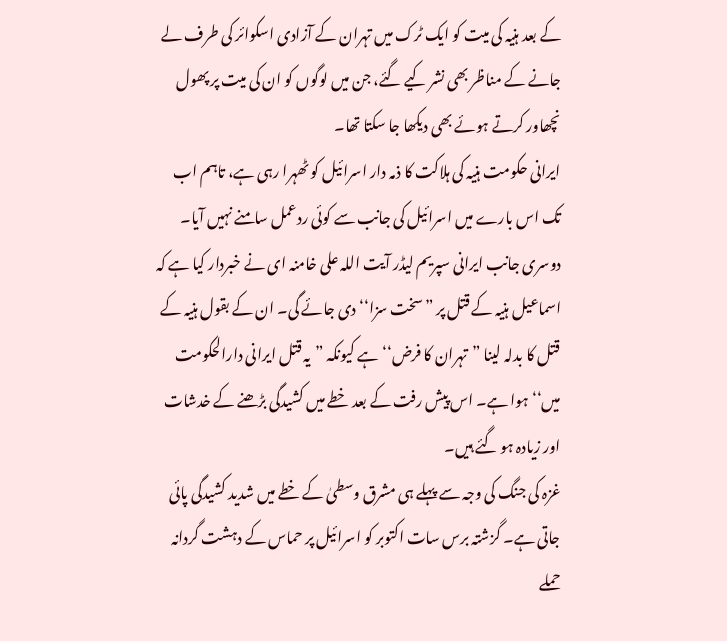کے بعد ہنیہ کی میت کو ایک ٹرک میں تہران کے آزادی اسکوائر کی طرف لے جانے کے مناظر بھی نشر کیے گئے، جن میں لوگوں کو ان کی میت پر پھول نچھاور کرتے ہوئے بھی دیکھا جا سکتا تھا۔
ایرانی حکومت ہنیہ کی ہلاکت کا ذمہ دار اسرائیل کو ٹھہرا رہی ہے، تاہم اب تک اس بارے میں اسرائیل کی جانب سے کوئی ردعمل سامنے نہیں آیا۔
دوسری جانب ایرانی سپریم لیڈر آیت اللہ علی خامنہ ای نے خبردار کیا ہے کہ اسماعیل ہنیہ کے قتل پر ”سخت سزا‘‘ دی جائے گی۔ ان کے بقول ہنیہ کے قتل کا بدلہ لینا ”تہران کا فرض‘‘ ہے کیونکہ ”یہ قتل ایرانی دارالحکومت میں‘‘ ہوا ہے۔ اس پیش رفت کے بعد خطے میں کشیدگی بڑھنے کے خدشات اور زیادہ ہو گئے ہیں۔
غزہ کی جنگ کی وجہ سے پہلے ہی مشرق وسطیٰ کے خطے میں شدید کشیدگی پائی جاتی ہے۔ گزشتہ برس سات اکتوبر کو اسرائیل پر حماس کے دہشت گردانہ حملے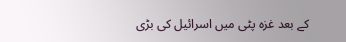کے بعد غزہ پٹی میں اسرائیل کی بڑی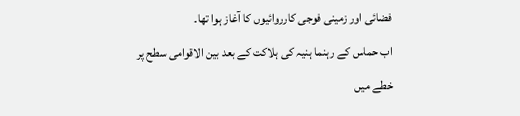فضائی اور زمینی فوجی کارروائیوں کا آغاز ہوا تھا۔
اب حماس کے رہنما ہنیہ کی ہلاکت کے بعد بین الاقوامی سطح پر خطے میں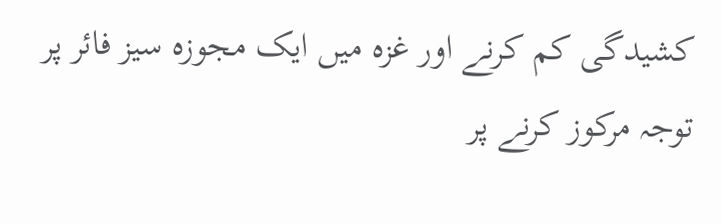کشیدگی کم کرنے اور غزہ میں ایک مجوزہ سیز فائر پر توجہ مرکوز کرنے پر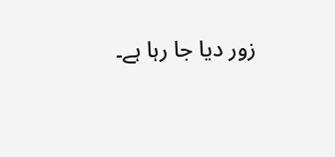زور دیا جا رہا ہے۔